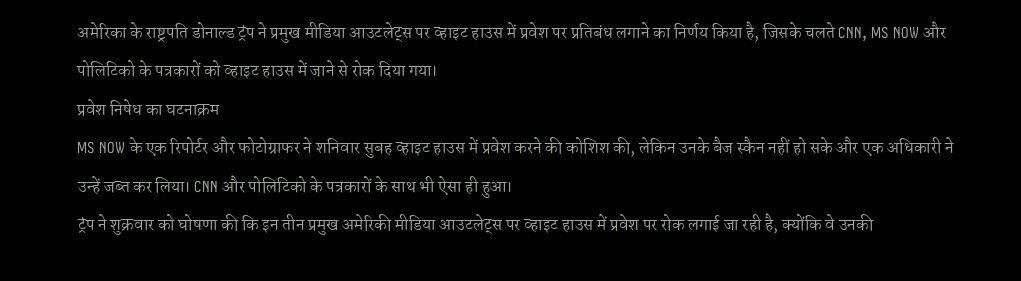अमेरिका के राष्ट्रपति डोनाल्ड ट्रंप ने प्रमुख मीडिया आउटलेट्स पर व्हाइट हाउस में प्रवेश पर प्रतिबंध लगाने का निर्णय किया है, जिसके चलते CNN, MS NOW और पोलिटिको के पत्रकारों को व्हाइट हाउस में जाने से रोक दिया गया।
प्रवेश निषेध का घटनाक्रम
MS NOW के एक रिपोर्टर और फोटोग्राफर ने शनिवार सुबह व्हाइट हाउस में प्रवेश करने की कोशिश की, लेकिन उनके बैज स्कैन नहीं हो सके और एक अधिकारी ने उन्हें जब्त कर लिया। CNN और पोलिटिको के पत्रकारों के साथ भी ऐसा ही हुआ।
ट्रंप ने शुक्रवार को घोषणा की कि इन तीन प्रमुख अमेरिकी मीडिया आउटलेट्स पर व्हाइट हाउस में प्रवेश पर रोक लगाई जा रही है, क्योंकि वे उनकी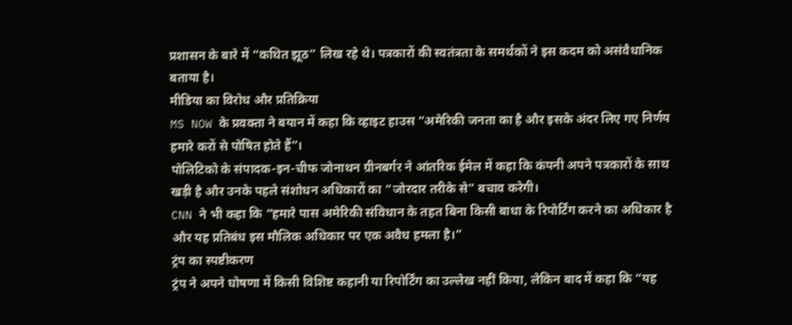प्रशासन के बारे में “कथित झूठ” लिख रहे थे। पत्रकारों की स्वतंत्रता के समर्थकों ने इस कदम को असंवैधानिक बताया है।
मीडिया का विरोध और प्रतिक्रिया
MS NOW के प्रवक्ता ने बयान में कहा कि व्हाइट हाउस “अमेरिकी जनता का है और इसके अंदर लिए गए निर्णय हमारे करों से पोषित होते हैं”।
पोलिटिको के संपादक-इन-चीफ जोनाथन ग्रीनबर्गर ने आंतरिक ईमेल में कहा कि कंपनी अपने पत्रकारों के साथ खड़ी है और उनके पहले संशोधन अधिकारों का “जोरदार तरीके से” बचाव करेगी।
CNN ने भी कहा कि “हमारे पास अमेरिकी संविधान के तहत बिना किसी बाधा के रिपोर्टिंग करने का अधिकार है और यह प्रतिबंध इस मौलिक अधिकार पर एक अवैध हमला है।”
ट्रंप का स्पष्टीकरण
ट्रंप ने अपने घोषणा में किसी विशिष्ट कहानी या रिपोर्टिंग का उल्लेख नहीं किया, लेकिन बाद में कहा कि “यह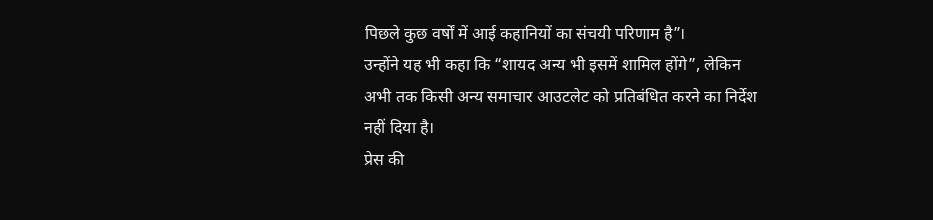पिछले कुछ वर्षों में आई कहानियों का संचयी परिणाम है”।
उन्होंने यह भी कहा कि “शायद अन्य भी इसमें शामिल होंगे”, लेकिन अभी तक किसी अन्य समाचार आउटलेट को प्रतिबंधित करने का निर्देश नहीं दिया है।
प्रेस की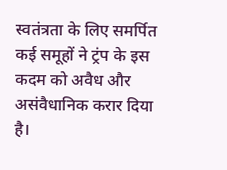स्वतंत्रता के लिए समर्पित कई समूहों ने ट्रंप के इस कदम को अवैध और असंवैधानिक करार दिया है।